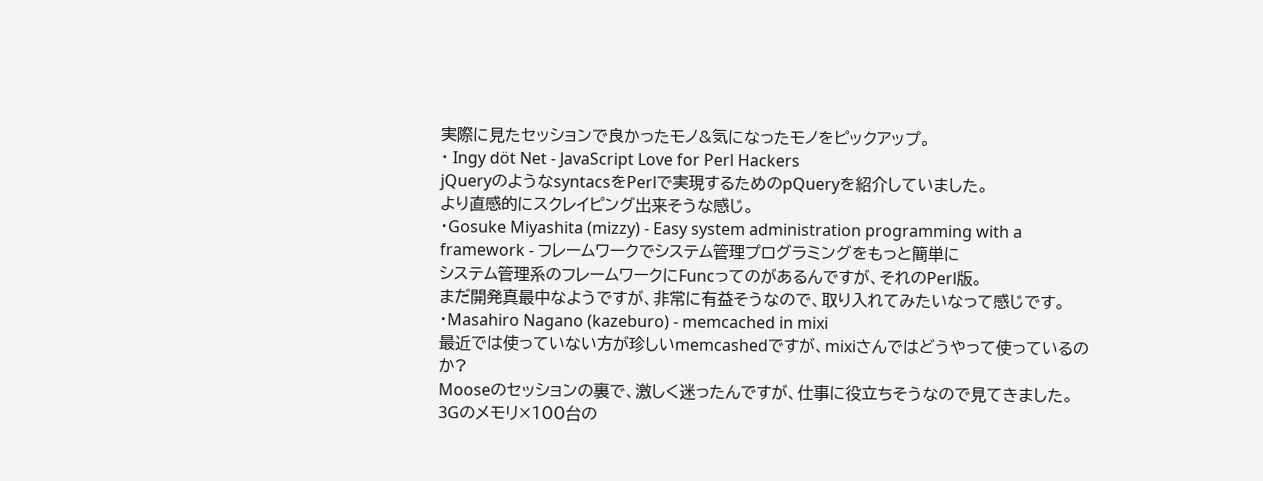実際に見たセッションで良かったモノ&気になったモノをピックアップ。
・ Ingy döt Net - JavaScript Love for Perl Hackers
jQueryのようなsyntacsをPerlで実現するためのpQueryを紹介していました。
より直感的にスクレイピング出来そうな感じ。
・Gosuke Miyashita (mizzy) - Easy system administration programming with a framework - フレームワークでシステム管理プログラミングをもっと簡単に
システム管理系のフレームワークにFuncってのがあるんですが、それのPerl版。
まだ開発真最中なようですが、非常に有益そうなので、取り入れてみたいなって感じです。
・Masahiro Nagano (kazeburo) - memcached in mixi
最近では使っていない方が珍しいmemcashedですが、mixiさんではどうやって使っているのか?
Mooseのセッションの裏で、激しく迷ったんですが、仕事に役立ちそうなので見てきました。
3Gのメモリ×100台の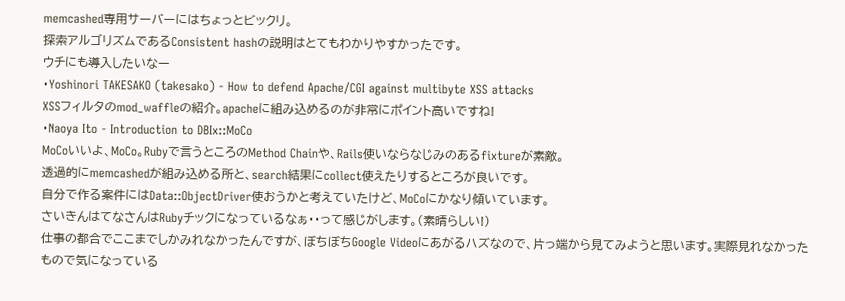memcashed専用サーバーにはちょっとビックリ。
探索アルゴリズムであるConsistent hashの説明はとてもわかりやすかったです。
ウチにも導入したいなー
・Yoshinori TAKESAKO (takesako) - How to defend Apache/CGI against multibyte XSS attacks
XSSフィルタのmod_waffleの紹介。apacheに組み込めるのが非常にポイント高いですね!
・Naoya Ito - Introduction to DBIx::MoCo
MoCoいいよ、MoCo。Rubyで言うところのMethod Chainや、Rails使いならなじみのあるfixtureが素敵。
透過的にmemcashedが組み込める所と、search結果にcollect使えたりするところが良いです。
自分で作る案件にはData::ObjectDriver使おうかと考えていたけど、MoCoにかなり傾いています。
さいきんはてなさんはRubyチックになっているなぁ・・って感じがします。(素晴らしい!)
仕事の都合でここまでしかみれなかったんですが、ぼちぼちGoogle Videoにあがるハズなので、片っ端から見てみようと思います。実際見れなかったもので気になっている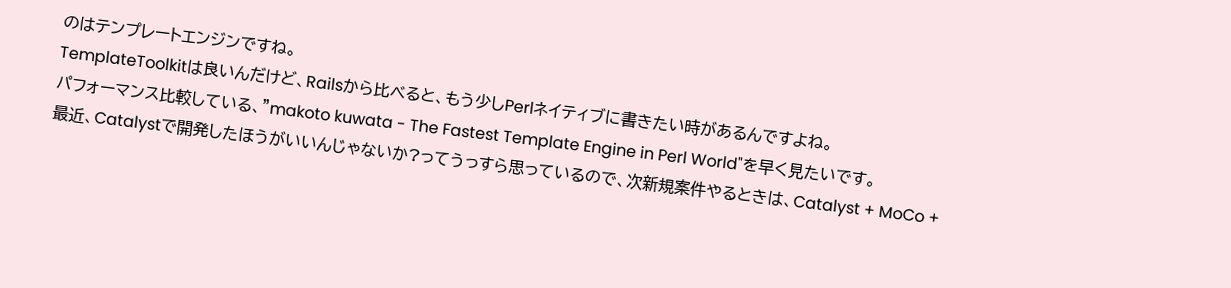のはテンプレートエンジンですね。
TemplateToolkitは良いんだけど、Railsから比べると、もう少しPerlネイティブに書きたい時があるんですよね。
パフォーマンス比較している、"makoto kuwata - The Fastest Template Engine in Perl World"を早く見たいです。
最近、Catalystで開発したほうがいいんじゃないか?ってうっすら思っているので、次新規案件やるときは、Catalyst + MoCo +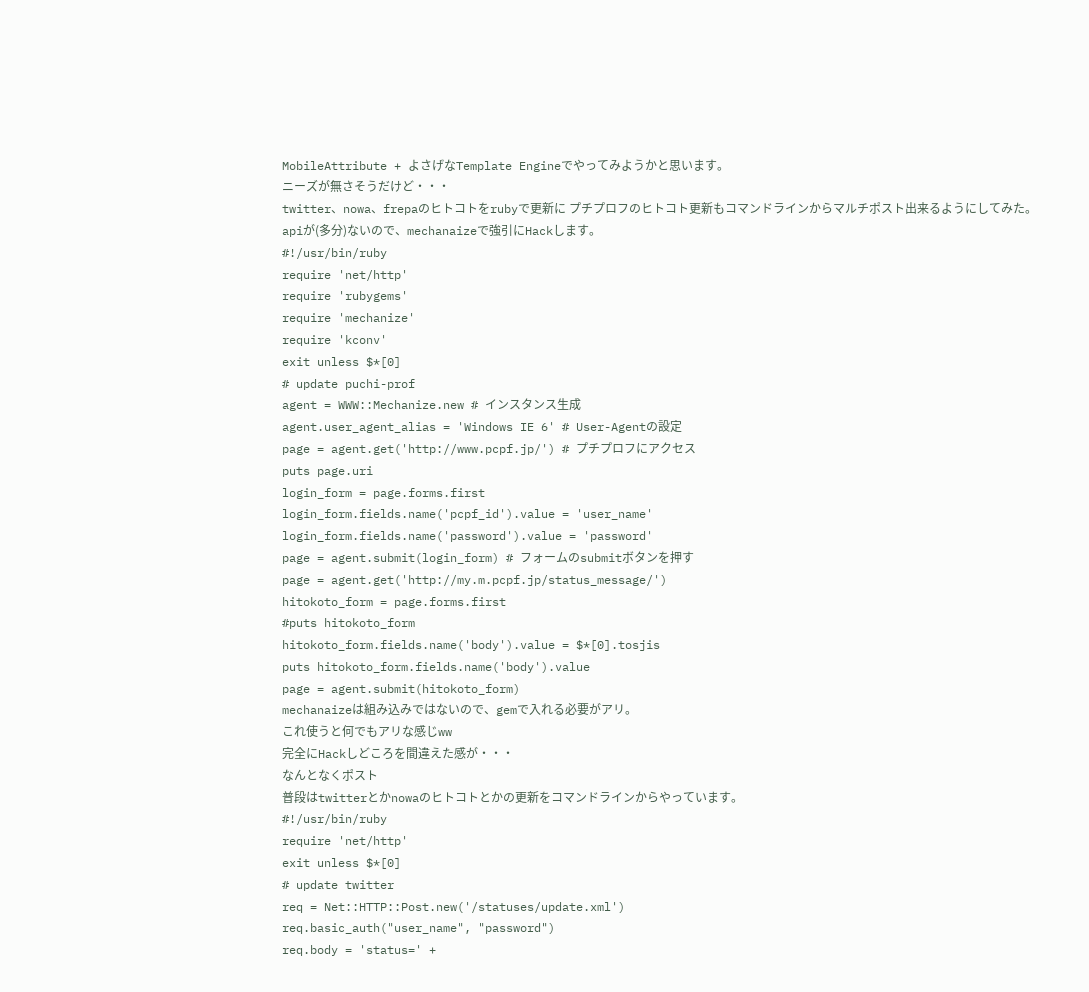MobileAttribute + よさげなTemplate Engineでやってみようかと思います。
ニーズが無さそうだけど・・・
twitter、nowa、frepaのヒトコトをrubyで更新に プチプロフのヒトコト更新もコマンドラインからマルチポスト出来るようにしてみた。
apiが(多分)ないので、mechanaizeで強引にHackします。
#!/usr/bin/ruby
require 'net/http'
require 'rubygems'
require 'mechanize'
require 'kconv'
exit unless $*[0]
# update puchi-prof
agent = WWW::Mechanize.new # インスタンス生成
agent.user_agent_alias = 'Windows IE 6' # User-Agentの設定
page = agent.get('http://www.pcpf.jp/') # プチプロフにアクセス
puts page.uri
login_form = page.forms.first
login_form.fields.name('pcpf_id').value = 'user_name'
login_form.fields.name('password').value = 'password'
page = agent.submit(login_form) # フォームのsubmitボタンを押す
page = agent.get('http://my.m.pcpf.jp/status_message/')
hitokoto_form = page.forms.first
#puts hitokoto_form
hitokoto_form.fields.name('body').value = $*[0].tosjis
puts hitokoto_form.fields.name('body').value
page = agent.submit(hitokoto_form)
mechanaizeは組み込みではないので、gemで入れる必要がアリ。
これ使うと何でもアリな感じww
完全にHackしどころを間違えた感が・・・
なんとなくポスト
普段はtwitterとかnowaのヒトコトとかの更新をコマンドラインからやっています。
#!/usr/bin/ruby
require 'net/http'
exit unless $*[0]
# update twitter
req = Net::HTTP::Post.new('/statuses/update.xml')
req.basic_auth("user_name", "password")
req.body = 'status=' +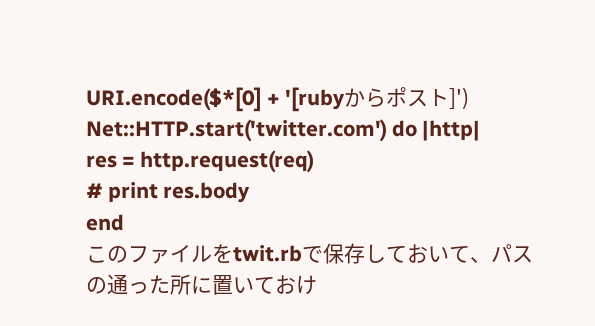URI.encode($*[0] + '[rubyからポスト]')
Net::HTTP.start('twitter.com') do |http|
res = http.request(req)
# print res.body
end
このファイルをtwit.rbで保存しておいて、パスの通った所に置いておけ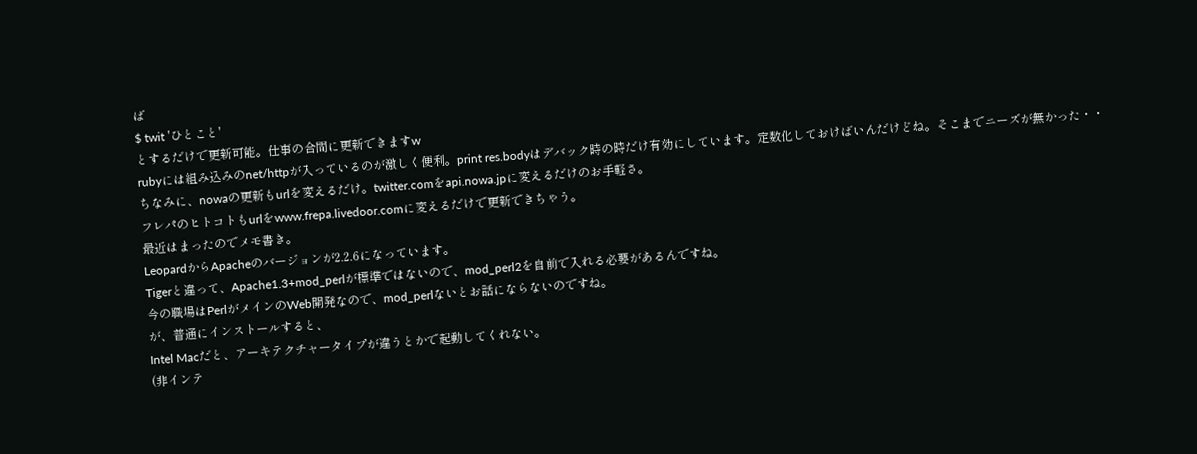ば
$ twit 'ひとこと'
とするだけで更新可能。仕事の合間に更新できますw
rubyには組み込みのnet/httpが入っているのが激しく便利。print res.bodyはデバック時の時だけ有効にしています。定数化しておけばいんだけどね。そこまでニーズが無かった・・
ちなみに、nowaの更新もurlを変えるだけ。twitter.comをapi.nowa.jpに変えるだけのお手軽さ。
フレパのヒトコトもurlをwww.frepa.livedoor.comに変えるだけで更新できちゃう。
最近はまったのでメモ書き。
LeopardからApacheのバージョンが2.2.6になっています。
Tigerと違って、Apache1.3+mod_perlが標準ではないので、mod_perl2を自前で入れる必要があるんですね。
今の職場はPerlがメインのWeb開発なので、mod_perlないとお話にならないのですね。
が、普通にインストールすると、
Intel Macだと、アーキテクチャータイプが違うとかで起動してくれない。
(非インテ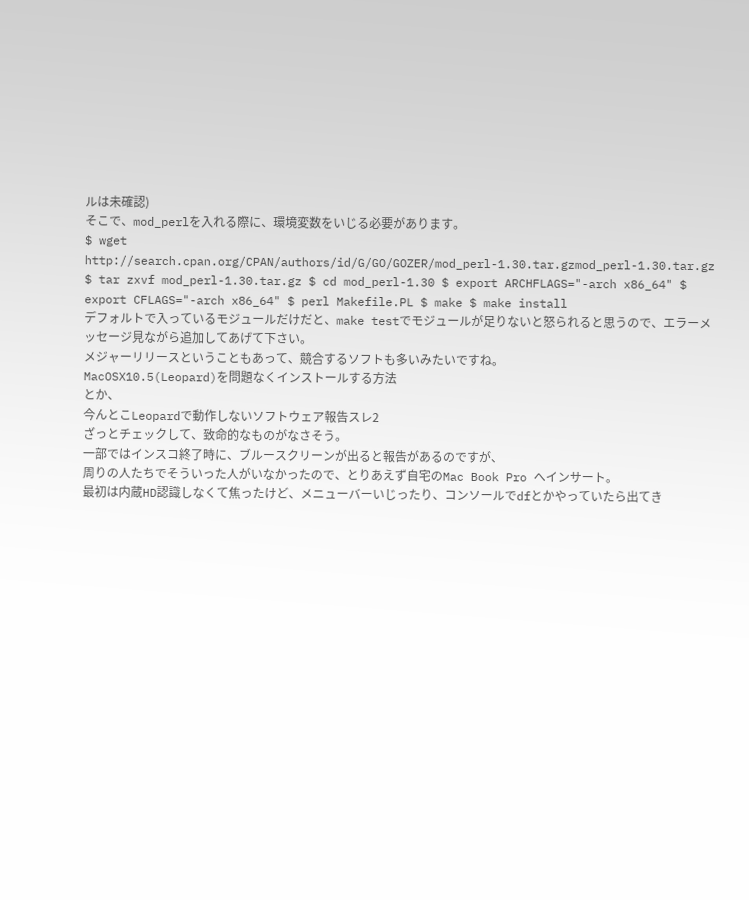ルは未確認)
そこで、mod_perlを入れる際に、環境変数をいじる必要があります。
$ wget http://search.cpan.org/CPAN/authors/id/G/GO/GOZER/mod_perl-1.30.tar.gzmod_perl-1.30.tar.gz $ tar zxvf mod_perl-1.30.tar.gz $ cd mod_perl-1.30 $ export ARCHFLAGS="-arch x86_64" $ export CFLAGS="-arch x86_64" $ perl Makefile.PL $ make $ make install
デフォルトで入っているモジュールだけだと、make testでモジュールが足りないと怒られると思うので、エラーメッセージ見ながら追加してあげて下さい。
メジャーリリースということもあって、競合するソフトも多いみたいですね。
MacOSX10.5(Leopard)を問題なくインストールする方法
とか、
今んとこLeopardで動作しないソフトウェア報告スレ2
ざっとチェックして、致命的なものがなさそう。
一部ではインスコ終了時に、ブルースクリーンが出ると報告があるのですが、
周りの人たちでそういった人がいなかったので、とりあえず自宅のMac Book Pro へインサート。
最初は内蔵HD認識しなくて焦ったけど、メニューバーいじったり、コンソールでdfとかやっていたら出てき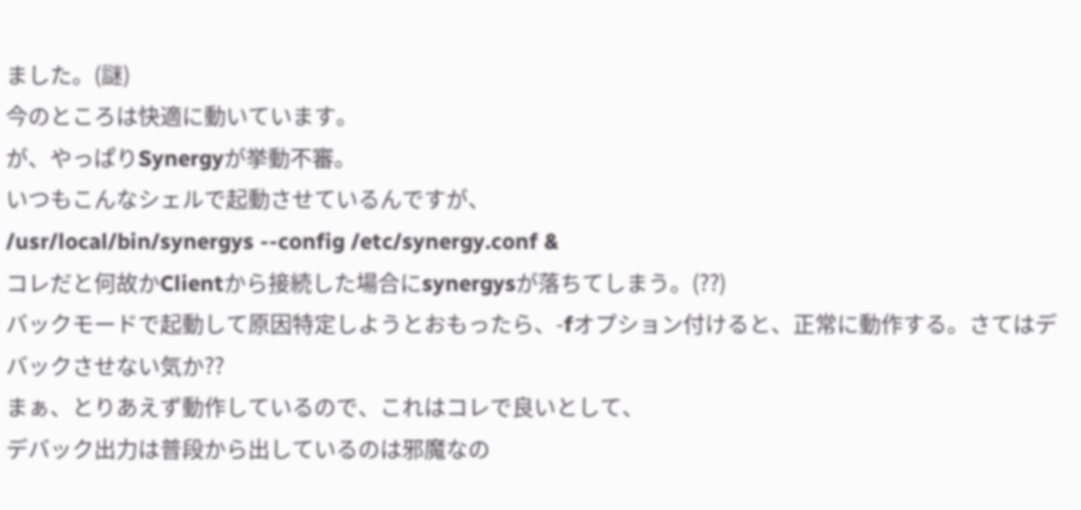ました。(謎)
今のところは快適に動いています。
が、やっぱりSynergyが挙動不審。
いつもこんなシェルで起動させているんですが、
/usr/local/bin/synergys --config /etc/synergy.conf &
コレだと何故かClientから接続した場合にsynergysが落ちてしまう。(??)
バックモードで起動して原因特定しようとおもったら、-fオプション付けると、正常に動作する。さてはデバックさせない気か??
まぁ、とりあえず動作しているので、これはコレで良いとして、
デバック出力は普段から出しているのは邪魔なの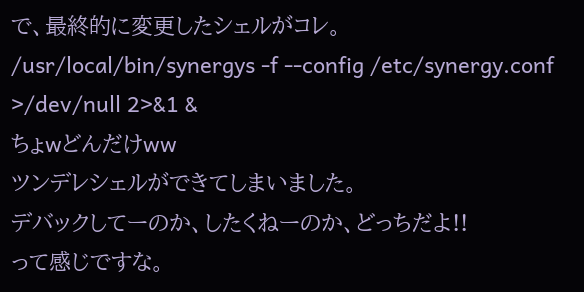で、最終的に変更したシェルがコレ。
/usr/local/bin/synergys -f --config /etc/synergy.conf >/dev/null 2>&1 &
ちょwどんだけww
ツンデレシェルができてしまいました。
デバックしてーのか、したくねーのか、どっちだよ!!
って感じですな。